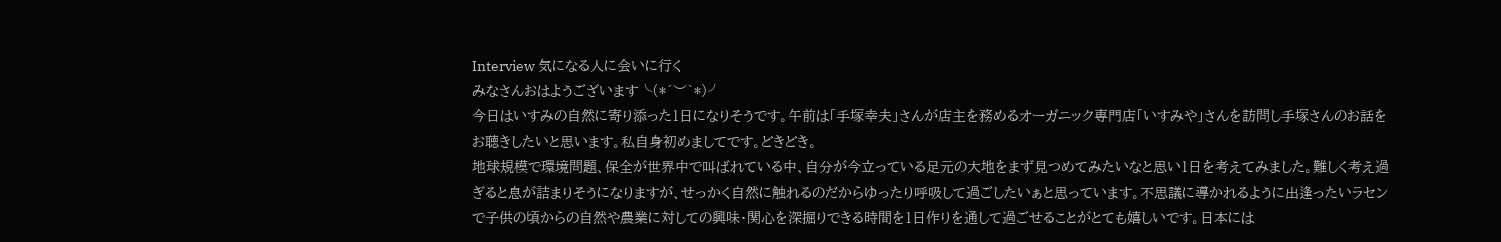Interview 気になる人に会いに行く
みなさんおはようございます╰(*´︶`*)╯
今日はいすみの自然に寄り添った1日になりそうです。午前は「手塚幸夫」さんが店主を務めるオーガニック専門店「いすみや」さんを訪問し手塚さんのお話をお聴きしたいと思います。私自身初めましてです。どきどき。
地球規模で環境問題、保全が世界中で叫ばれている中、自分が今立っている足元の大地をまず見つめてみたいなと思い1日を考えてみました。難しく考え過ぎると息が詰まりそうになりますが、せっかく自然に触れるのだからゆったり呼吸して過ごしたいぁと思っています。不思議に導かれるように出逢ったいラセンで子供の頃からの自然や農業に対しての興味・関心を深掘りできる時間を1日作りを通して過ごせることがとても嬉しいです。日本には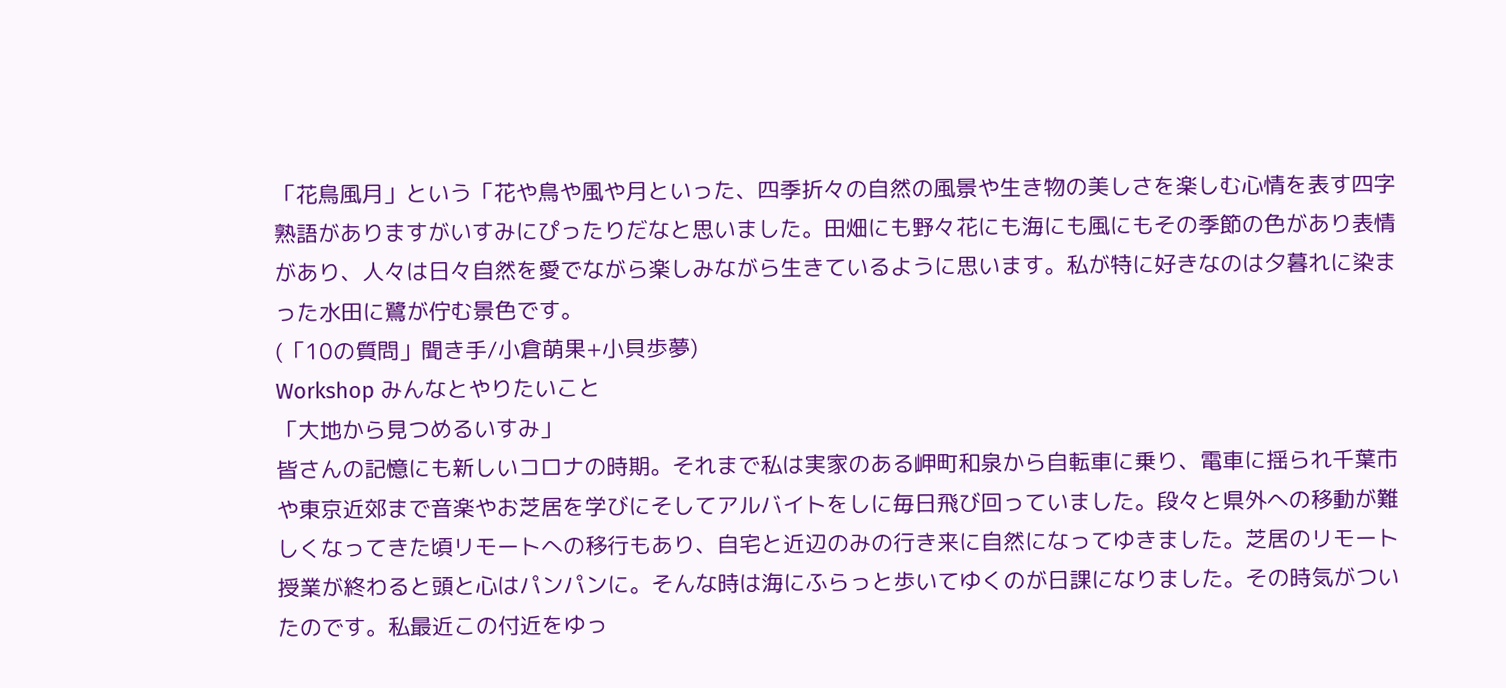「花鳥風月」という「花や鳥や風や月といった、四季折々の自然の風景や生き物の美しさを楽しむ心情を表す四字熟語がありますがいすみにぴったりだなと思いました。田畑にも野々花にも海にも風にもその季節の色があり表情があり、人々は日々自然を愛でながら楽しみながら生きているように思います。私が特に好きなのは夕暮れに染まった水田に鷺が佇む景色です。
(「10の質問」聞き手/小倉萌果+小貝歩夢)
Workshop みんなとやりたいこと
「大地から見つめるいすみ」
皆さんの記憶にも新しいコロナの時期。それまで私は実家のある岬町和泉から自転車に乗り、電車に揺られ千葉市や東京近郊まで音楽やお芝居を学びにそしてアルバイトをしに毎日飛び回っていました。段々と県外への移動が難しくなってきた頃リモートへの移行もあり、自宅と近辺のみの行き来に自然になってゆきました。芝居のリモート授業が終わると頭と心はパンパンに。そんな時は海にふらっと歩いてゆくのが日課になりました。その時気がついたのです。私最近この付近をゆっ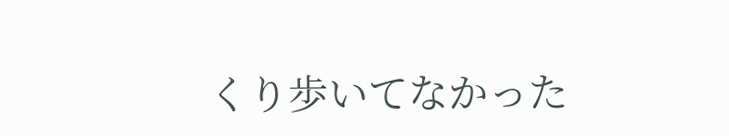くり歩いてなかった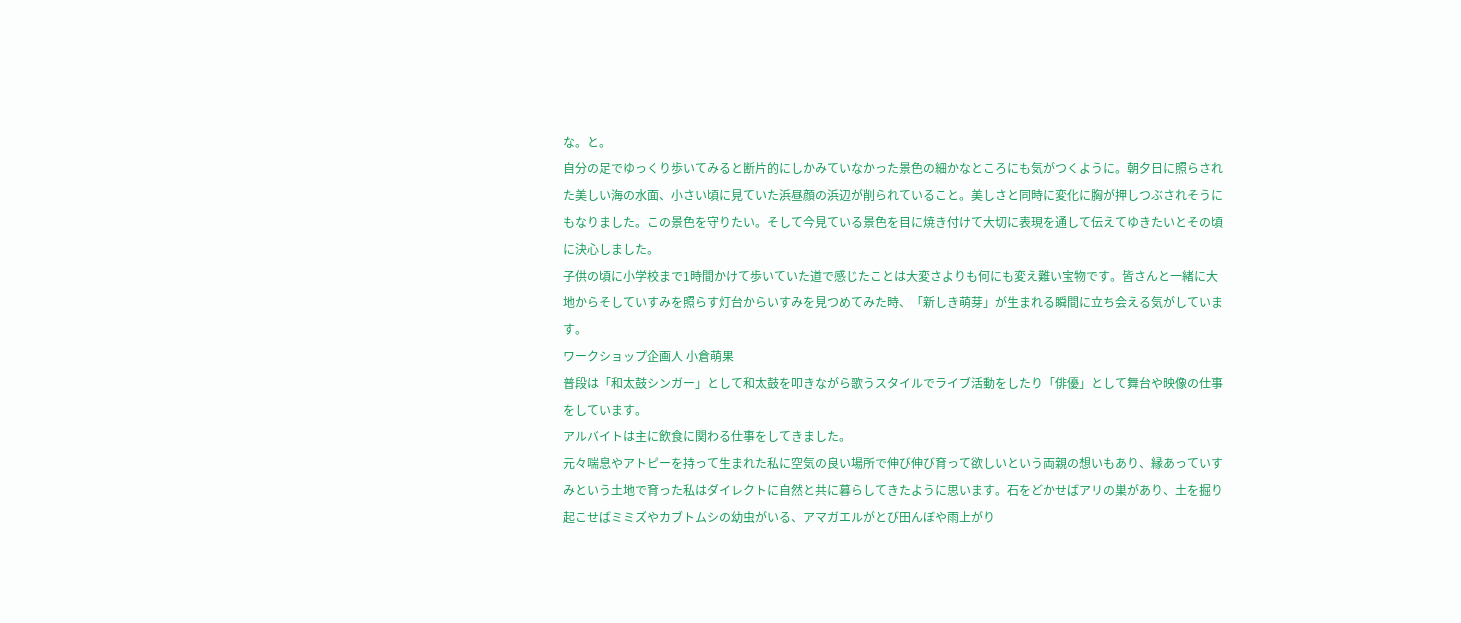な。と。
自分の足でゆっくり歩いてみると断片的にしかみていなかった景色の細かなところにも気がつくように。朝夕日に照らされた美しい海の水面、小さい頃に見ていた浜昼顔の浜辺が削られていること。美しさと同時に変化に胸が押しつぶされそうにもなりました。この景色を守りたい。そして今見ている景色を目に焼き付けて大切に表現を通して伝えてゆきたいとその頃に決心しました。
子供の頃に小学校まで1時間かけて歩いていた道で感じたことは大変さよりも何にも変え難い宝物です。皆さんと一緒に大地からそしていすみを照らす灯台からいすみを見つめてみた時、「新しき萌芽」が生まれる瞬間に立ち会える気がしています。
ワークショップ企画人 小倉萌果
普段は「和太鼓シンガー」として和太鼓を叩きながら歌うスタイルでライブ活動をしたり「俳優」として舞台や映像の仕事をしています。
アルバイトは主に飲食に関わる仕事をしてきました。
元々喘息やアトピーを持って生まれた私に空気の良い場所で伸び伸び育って欲しいという両親の想いもあり、縁あっていすみという土地で育った私はダイレクトに自然と共に暮らしてきたように思います。石をどかせばアリの巣があり、土を掘り起こせばミミズやカブトムシの幼虫がいる、アマガエルがとび田んぼや雨上がり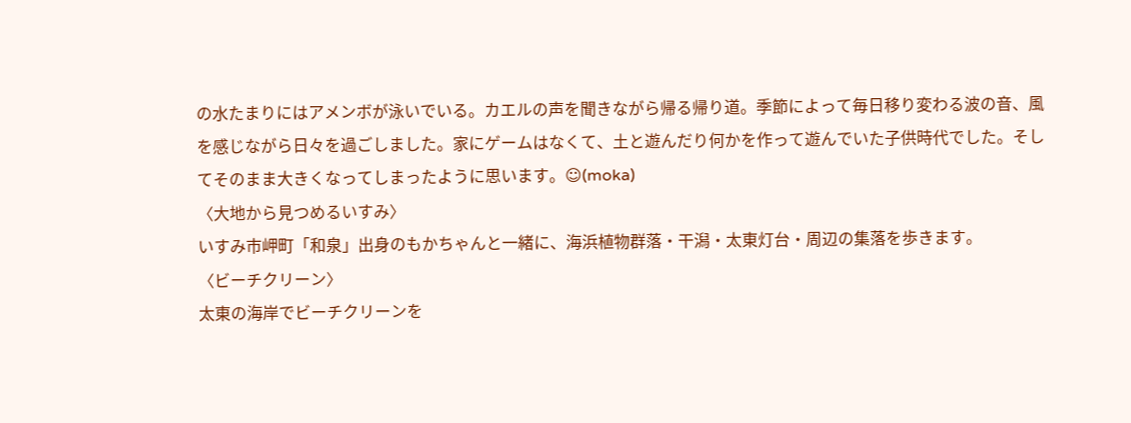の水たまりにはアメンボが泳いでいる。カエルの声を聞きながら帰る帰り道。季節によって毎日移り変わる波の音、風を感じながら日々を過ごしました。家にゲームはなくて、土と遊んだり何かを作って遊んでいた子供時代でした。そしてそのまま大きくなってしまったように思います。☺(moka)
〈大地から見つめるいすみ〉
いすみ市岬町「和泉」出身のもかちゃんと一緒に、海浜植物群落・干潟・太東灯台・周辺の集落を歩きます。
〈ビーチクリーン〉
太東の海岸でビーチクリーンを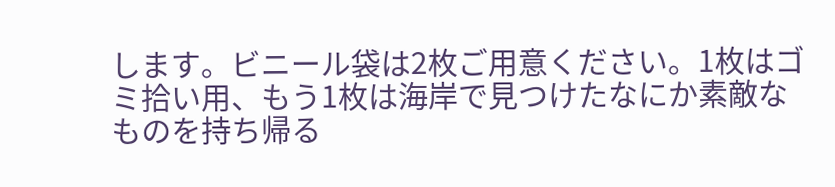します。ビニール袋は2枚ご用意ください。1枚はゴミ拾い用、もう1枚は海岸で見つけたなにか素敵なものを持ち帰る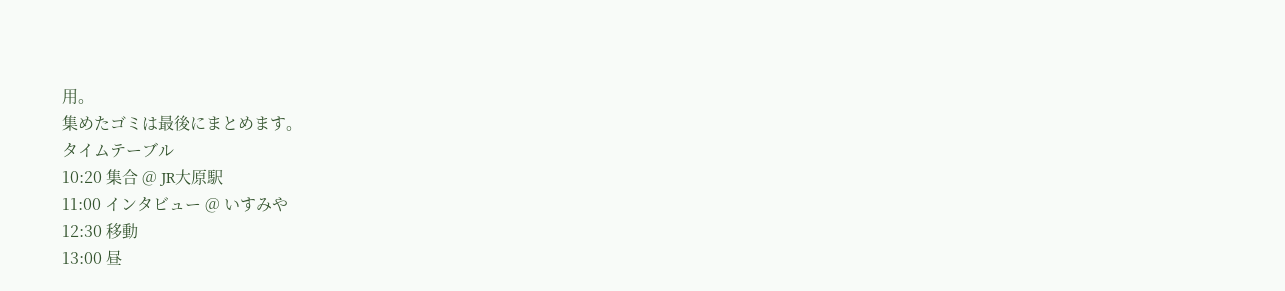用。
集めたゴミは最後にまとめます。
タイムテーブル
10:20 集合 @ JR大原駅
11:00 インタビュー @ いすみや
12:30 移動
13:00 昼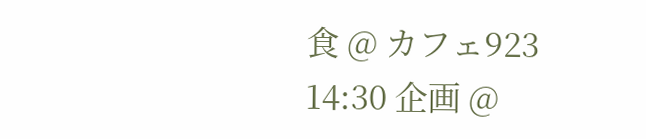食 @ カフェ923
14:30 企画 @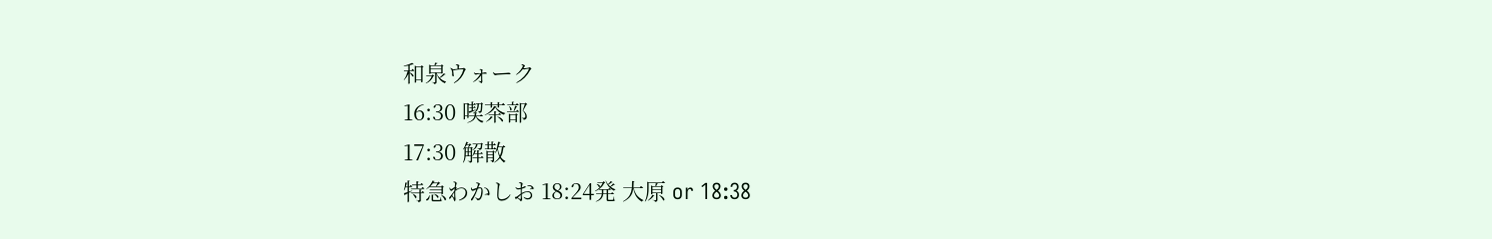和泉ウォーク
16:30 喫茶部
17:30 解散
特急わかしお 18:24発 大原 or 18:38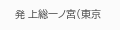発 上総一ノ宮(東京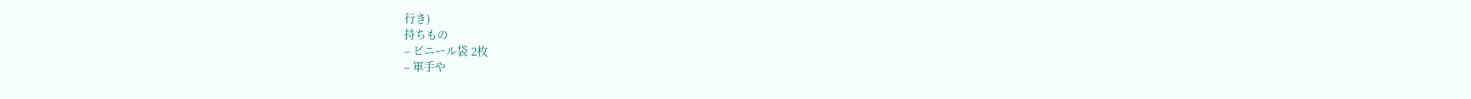行き)
持ちもの
– ビニール袋 2枚
– 軍手や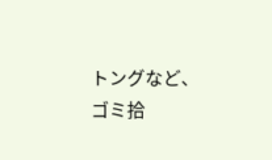トングなど、ゴミ拾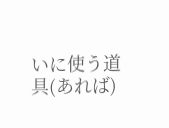いに使う道具(あれば)